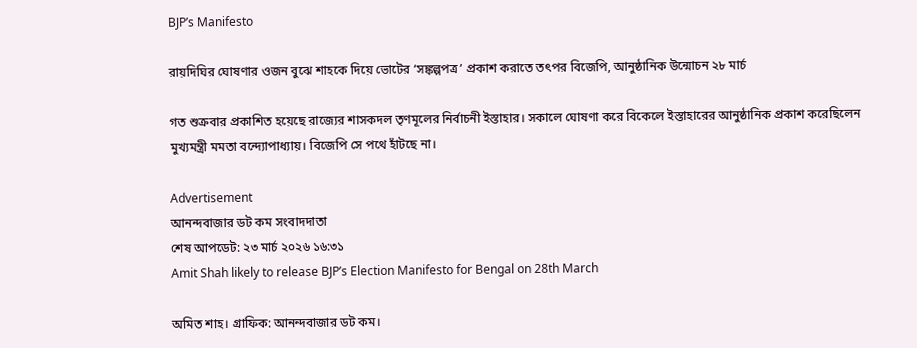BJP’s Manifesto

রায়দিঘির ঘোষণার ওজন বুঝে শাহকে দিয়ে ভোটের ‘সঙ্কল্পপত্র’ প্রকাশ করাতে তৎপর বিজেপি, আনুষ্ঠানিক উন্মোচন ২৮ মার্চ

গত শুক্রবার প্রকাশিত হয়েছে রাজ্যের শাসকদল তৃণমূলের নির্বাচনী ইস্তাহার। সকালে ঘোষণা করে বিকেলে ইস্তাহারের আনুষ্ঠানিক প্রকাশ করেছিলেন মুখ্যমন্ত্রী মমতা বন্দ্যোপাধ্যায়। বিজেপি সে পথে হাঁটছে না।

Advertisement
আনন্দবাজার ডট কম সংবাদদাতা
শেষ আপডেট: ২৩ মার্চ ২০২৬ ১৬:৩১
Amit Shah likely to release BJP’s Election Manifesto for Bengal on 28th March

অমিত শাহ। গ্রাফিক: আনন্দবাজার ডট কম।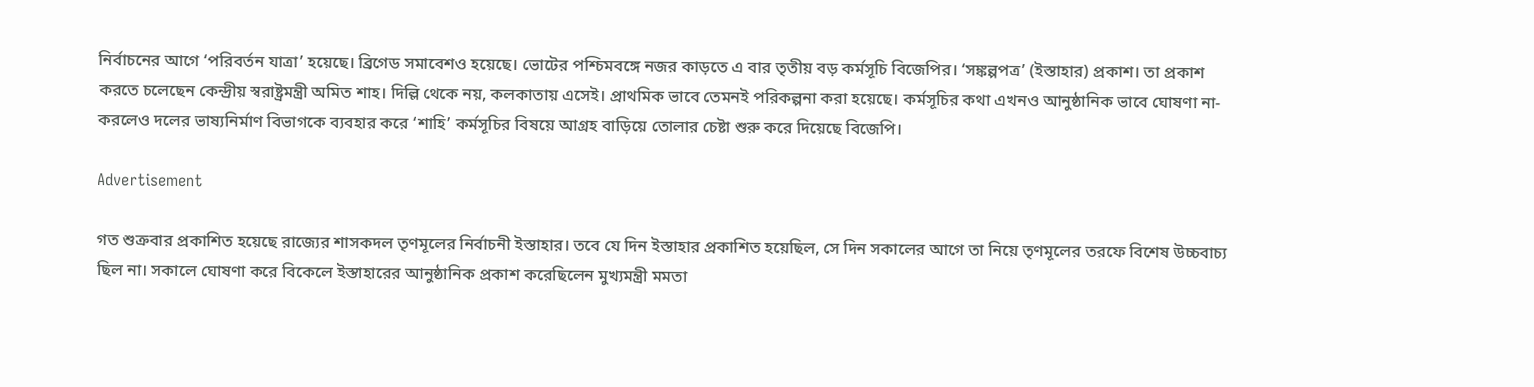নির্বাচনের আগে ‘পরিবর্তন যাত্রা’ হয়েছে। ব্রিগেড সমাবেশও হয়েছে। ভোটের পশ্চিমবঙ্গে নজর কাড়তে এ বার তৃতীয় বড় কর্মসূচি বিজেপির। ‘সঙ্কল্পপত্র’ (ইস্তাহার) প্রকাশ। তা প্রকাশ করতে চলেছেন কেন্দ্রীয় স্বরাষ্ট্রমন্ত্রী অমিত শাহ। দিল্লি থেকে নয়, কলকাতায় এসেই। প্রাথমিক ভাবে তেমনই পরিকল্পনা করা হয়েছে। কর্মসূচির কথা এখনও আনুষ্ঠানিক ভাবে ঘোষণা না-করলেও দলের ভাষ্যনির্মাণ বিভাগকে ব্যবহার করে ‘শাহি’ কর্মসূচির বিষয়ে আগ্রহ বাড়িয়ে তোলার চেষ্টা শুরু করে দিয়েছে বিজেপি।

Advertisement

গত শুক্রবার প্রকাশিত হয়েছে রাজ্যের শাসকদল তৃণমূলের নির্বাচনী ইস্তাহার। তবে যে দিন ইস্তাহার প্রকাশিত হয়েছিল, সে দিন সকালের আগে তা নিয়ে তৃণমূলের তরফে বিশেষ উচ্চবাচ্য ছিল না। সকালে ঘোষণা করে বিকেলে ইস্তাহারের আনুষ্ঠানিক প্রকাশ করেছিলেন মুখ্যমন্ত্রী মমতা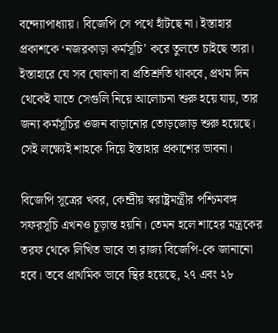বন্দ্যোপাধ্যায়। বিজেপি সে পথে হাঁটছে না। ইস্তাহার প্রকাশকে ‘নজরকাড়া কর্মসূচি’ করে তুলতে চাইছে তারা। ইস্তাহারে যে সব ঘোষণা বা প্রতিশ্রুতি থাকবে, প্রথম দিন থেকেই যাতে সেগুলি নিয়ে আলোচনা শুরু হয়ে যায়, তার জন্য কর্মসূচির ওজন বাড়ানোর তোড়জোড় শুরু হয়েছে। সেই লক্ষ্যেই শাহকে দিয়ে ইস্তাহার প্রকাশের ভাবনা।

বিজেপি সূত্রের খবর, কেন্দ্রীয় স্বরাষ্ট্রমন্ত্রীর পশ্চিমবঙ্গ সফরসূচি এখনও চূড়ান্ত হয়নি। তেমন হলে শাহের মন্ত্রকের তরফ থেকে লিখিত ভাবে তা রাজ্য বিজেপি-কে জানানো হবে। তবে প্রাথমিক ভাবে স্থির হয়েছে, ২৭ এবং ২৮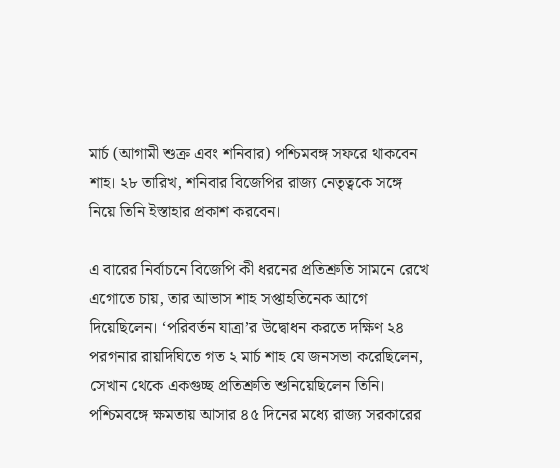মার্চ (আগামী শুক্র এবং শনিবার) পশ্চিমবঙ্গ সফরে থাকবেন শাহ। ২৮ তারিখ, শনিবার বিজেপির রাজ্য নেতৃত্বকে সঙ্গে নিয়ে তিনি ইস্তাহার প্রকাশ করবেন।

এ বারের নির্বাচনে বিজেপি কী ধরনের প্রতি‌শ্রুতি সামনে রেখে এগোতে চায়, তার আভাস শাহ সপ্তাহতিনেক আগে দিয়েছিলেন। ‘পরিবর্তন যাত্রা’র উদ্বোধন করতে দক্ষিণ ২৪ পরগনার রায়দিঘিতে গত ২ মার্চ শাহ যে জনসভা করেছিলেন, সেখান থেকে একগুচ্ছ প্রতিশ্রুতি শুনিয়েছিলেন তিনি। পশ্চিমবঙ্গে ক্ষমতায় আসার ৪৫ দিনের মধ্যে রাজ্য সরকারের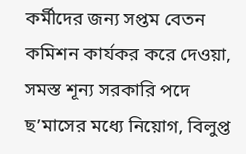কর্মীদের জন্য সপ্তম বেতন কমিশন কার্যকর করে দেওয়া, সমস্ত শূন্য সরকারি পদে ছ’মাসের মধ্যে নিয়োগ, বিলুপ্ত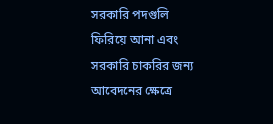সরকারি পদগুলি ফিরিয়ে আনা এবং সরকারি চাকরির জন্য আবেদনের ক্ষেত্রে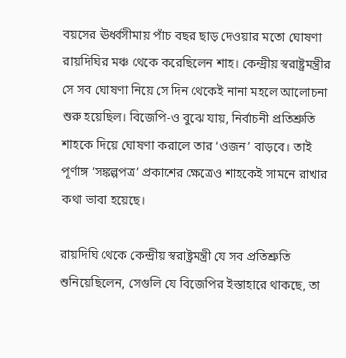বয়সের ঊর্ধ্বসীমায় পাঁচ বছর ছাড় দেওয়ার মতো ঘোষণা রায়দিঘির মঞ্চ থেকে করেছিলেন শাহ। কেন্দ্রীয় স্বরাষ্ট্রমন্ত্রীর সে সব ঘোষণা নিয়ে সে দিন থেকেই নানা মহলে আলোচনা শুরু হয়েছিল। বিজেপি-ও বুঝে যায়, নির্বাচনী প্রতিশ্রুতি শাহকে দিয়ে ঘোষণা করালে তার ‘ওজন’ বাড়বে। তাই পূর্ণাঙ্গ ‘সঙ্কল্পপত্র’ প্রকাশের ক্ষেত্রেও শাহকেই সামনে রাখার কথা ভাবা হয়েছে।

রায়দিঘি থেকে কেন্দ্রীয় স্বরাষ্ট্রমন্ত্রী যে সব প্রতিশ্রুতি শুনিয়েছিলেন, সেগুলি যে বিজেপির ইস্তাহারে থাকছে, তা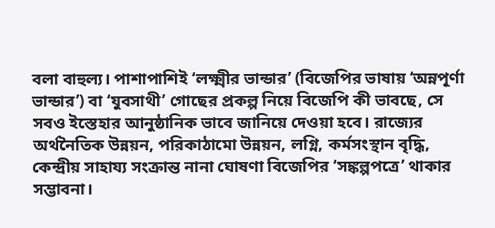বলা বাহুল্য। পাশাপাশিই ‘লক্ষ্মীর ভান্ডার’ (বিজেপির ভাষায় ‘অন্নপূর্ণা ভান্ডার’) বা ‘যুবসাথী’ গোছের প্রকল্প নিয়ে বিজেপি কী ভাবছে, সে সবও ইস্তেহার আনুষ্ঠানিক ভাবে জানিয়ে দেওয়া হবে। রাজ্যের অর্থনৈতিক উন্নয়ন, পরিকাঠামো উন্নয়ন, লগ্নি, কর্মসংস্থান বৃদ্ধি, কেন্দ্রীয় সাহায্য সংক্রান্ত নানা ঘোষণা বিজেপির ‘সঙ্কল্পপত্রে’ থাকার সম্ভাবনা।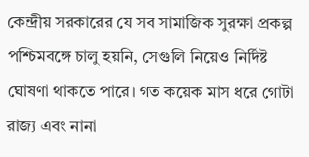কেন্দ্রীয় সরকারের যে সব সামাজিক সুরক্ষা প্রকল্প পশ্চিমবঙ্গে চালু হয়নি, সেগুলি নিয়েও নির্দিষ্ট ঘোষণা থাকতে পারে। গত কয়েক মাস ধরে গোটা রাজ্য এবং নানা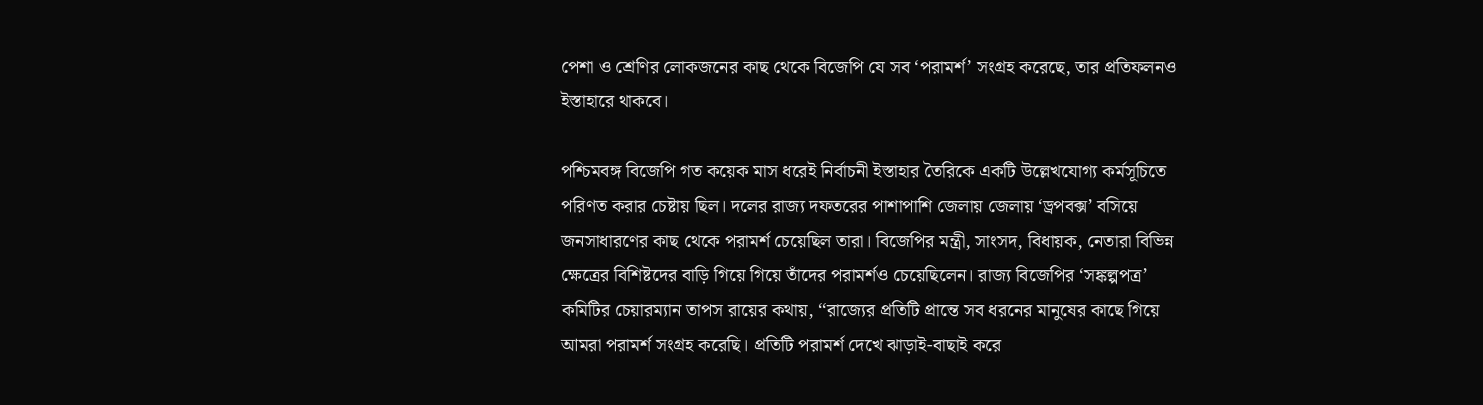পেশা ও শ্রেণির লোকজনের কাছ থেকে বিজেপি যে সব ‘পরামর্শ’ সংগ্রহ করেছে, তার প্রতিফলনও ইস্তাহারে থাকবে।

পশ্চিমবঙ্গ বিজেপি গত কয়েক মাস ধরেই নির্বাচনী ইস্তাহার তৈরিকে একটি উল্লেখযোগ্য কর্মসূচিতে পরিণত করার চেষ্টায় ছিল। দলের রাজ্য দফতরের পাশাপাশি জেলায় জেলায় ‘ড্রপবক্স’ বসিয়ে জনসাধারণের কাছ থেকে পরামর্শ চেয়েছিল তারা। বিজেপির মন্ত্রী, সাংসদ, বিধায়ক, নেতারা বিভিন্ন ক্ষেত্রের বিশিষ্টদের বাড়ি গিয়ে গিয়ে তাঁদের পরামর্শও চেয়েছিলেন। রাজ্য বিজেপির ‘সঙ্কল্পপত্র’ কমিটির চেয়ারম্যান তাপস রায়ের কথায়, ‘‘রাজ্যের প্রতিটি প্রান্তে সব ধরনের মানুষের কাছে গিয়ে আমরা পরামর্শ সংগ্রহ করেছি। প্রতিটি পরামর্শ দেখে ঝাড়াই-বাছাই করে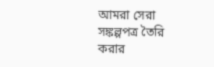আমরা সেরা সঙ্কল্পপত্র তৈরি করার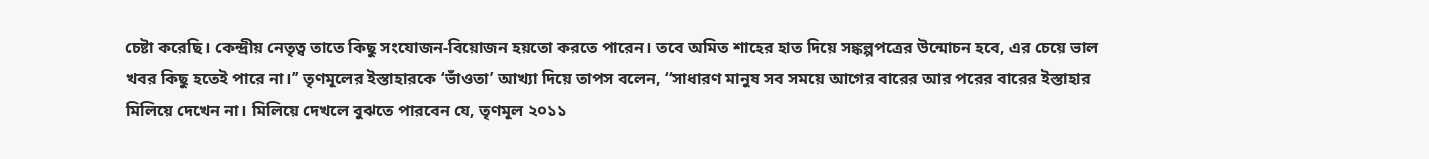চেষ্টা করেছি। কেন্দ্রীয় নেতৃত্ব তাতে কিছু সংযোজন-বিয়োজন হয়তো করতে পারেন। তবে অমিত শাহের হাত দিয়ে সঙ্কল্পপত্রের উন্মোচন হবে, এর চেয়ে ভাল খবর কিছু হতেই পারে না।’’ তৃণমূলের ইস্তাহারকে ‘ভাঁওতা’ আখ্যা দিয়ে তাপস বলেন, ‘‘সাধারণ মানুষ সব সময়ে আগের বারের আর পরের বারের ইস্তাহার মিলিয়ে দেখেন না। মিলিয়ে দেখলে বুঝতে পারবেন যে, তৃণমূল ২০১১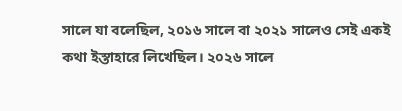সালে যা বলেছিল, ২০১৬ সালে বা ২০২১ সালেও সেই একই কথা ইস্তাহারে লিখেছিল। ২০২৬ সালে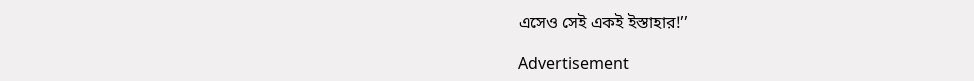এসেও সেই একই ইস্তাহার!’’

Advertisement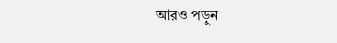আরও পড়ুন